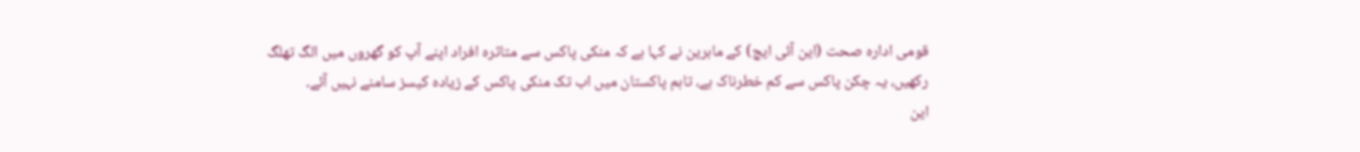قومی ادارہ صحت (این آئی ایچ) کے ماہرین نے کہا ہے کہ منکی پاکس سے متاثرہ افراد اپنے آپ کو گھروں میں الگ تھلگ رکھیں، یہ چکن پاکس سے کم خطرناک ہے، تاہم پاکستان میں اب تک منکی پاکس کے زیادہ کیسز سامنے نہیں آئے۔
این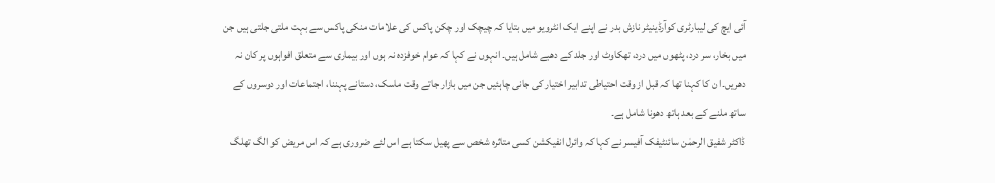آئی ایچ کی لیبارٹری کوآرڈینیٹر نازش بدر نے اپنے ایک انٹرویو میں بتایا کہ چیچک اور چکن پاکس کی علامات منکی پاکس سے بہت ملتی جلتی ہیں جن میں بخار، سر درد، پٹھوں میں درد، تھکاوٹ اور جلد کے دھبے شامل ہیں۔ انہوں نے کہا کہ عوام خوفزدہ نہ ہوں اور بیماری سے متعلق افواہوں پر کان نہ دھریں۔ا ن کا کہنا تھا کہ قبل از وقت احتیاطی تدابیر اختیار کی جانی چاہئیں جن میں بازار جاتے وقت ماسک، دستانے پہننا، اجتماعات اور دوسروں کے ساتھ ملنے کے بعد ہاتھ دھونا شامل ہے۔
ڈاکٹر شفیق الرحمٰن سائنٹیفک آفیسر نے کہا کہ وائرل انفیکشن کسی متاثرہ شخص سے پھیل سکتا ہے اس لئے ضروری ہے کہ اس مریض کو الگ تھلگ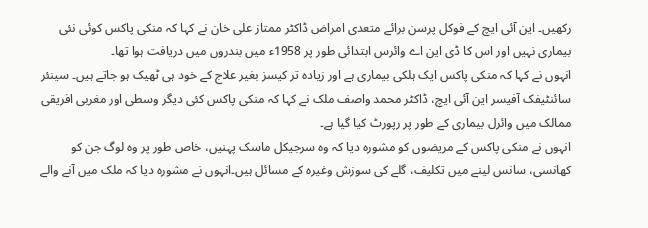رکھیں۔ این آئی ایچ کے فوکل پرسن برائے متعدی امراض ڈاکٹر ممتاز علی خان نے کہا کہ منکی پاکس کوئی نئی بیماری نہیں اور اس کا ڈی این اے وائرس ابتدائی طور پر 1958ء میں بندروں میں دریافت ہوا تھا۔
انہوں نے کہا کہ منکی پاکس ایک ہلکی بیماری ہے اور زیادہ تر کیسز بغیر علاج کے خود ہی ٹھیک ہو جاتے ہیں۔ سینئر سائنٹیفک آفیسر این آئی ایچ، ڈاکٹر محمد واصف ملک نے کہا کہ منکی پاکس کئی دیگر وسطی اور مغربی افریقی ممالک میں وائرل بیماری کے طور پر رپورٹ کیا گیا ہے۔
انہوں نے منکی پاکس کے مریضوں کو مشورہ دیا کہ وہ سرجیکل ماسک پہنیں، خاص طور پر وہ لوگ جن کو کھانسی، سانس لینے میں تکلیف، گلے کی سوزش وغیرہ کے مسائل ہیں۔انہوں نے مشورہ دیا کہ ملک میں آنے والے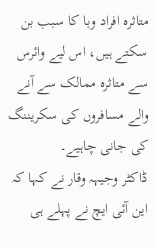متاثرہ افراد وبا کا سبب بن سکتے ہیں، اس لیے وائرس سے متاثرہ ممالک سے آنے والے مسافروں کی سکریننگ کی جانی چاہیے۔
ڈاکٹر وجیہہ وقار نے کہا کہ این آئی ایچ نے پہلے ہی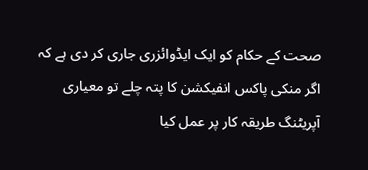صحت کے حکام کو ایک ایڈوائزری جاری کر دی ہے کہ اگر منکی پاکس انفیکشن کا پتہ چلے تو معیاری آپریٹنگ طریقہ کار پر عمل کیا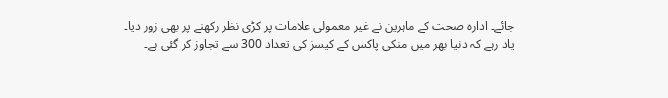جائے۔ ادارہ صحت کے ماہرین نے غیر معمولی علامات پر کڑی نظر رکھنے پر بھی زور دیا۔
یاد رہے کہ دنیا بھر میں منکی پاکس کے کیسز کی تعداد 300 سے تجاوز کر گئی ہے۔